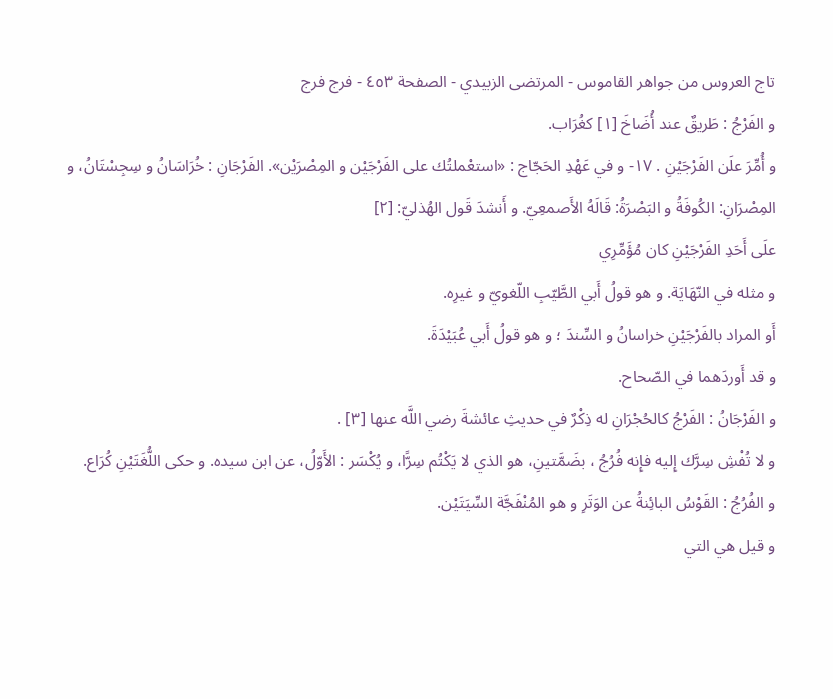تاج العروس من جواهر القاموس - المرتضى الزبيدي - الصفحة ٤٥٣ - فرج فرج
و الفَرْجُ : طَريقٌ عند أُضَاخَ [١] كغُرَاب.
و أُمِّرَ علَن الفَرْجَيْنِ . ١٧- و في عَهْدِ الحَجّاج : «استعْملتُك على الفَرْجَيْن و المِصْرَيْن». الفَرْجَانِ : خُرَاسَانُ و سِجِسْتَانُ، و المِصْرَانِ: الكُوفَةُ و البَصْرَةُ: قَالَهُ الأَصمعِيّ. و أَنشدَ قَول الهُذليّ: [٢]
علَى أَحَدِ الفَرْجَيْنِ كان مُؤَمِّرِي
و مثله في النّهَايَة. و هو قولُ أَبي الطَّيّبِ اللّغويّ و غيرِه.
أَو المراد بالفَرْجَيْنِ خراسانُ و السِّندَ ؛ و هو قولُ أَبي عُبَيْدَةَ.
و قد أَوردَهما في الصّحاح.
و الفَرْجَانُ : الفَرْجُ كالحُجْرَانِ له ذِكْرٌ في حديثِ عائشةَ رضي اللَّه عنها [٣] .
و لا تُفْشِ سِرَّك إِليه فإِنه فُرُجُ ، بضَمَّتينِ، هو الذي لا يَكْتُم سِرًّا، و يُكْسَر : الأَوّلُ، عن ابن سيده. و حكى اللُّغَتَيْنِ كُرَاع.
و الفُرُجُ : القَوْسُ البائِنةُ عن الوَتَرِ و هو المُنْفَجَّة السِّيَتَيْن.
و قيل هي التي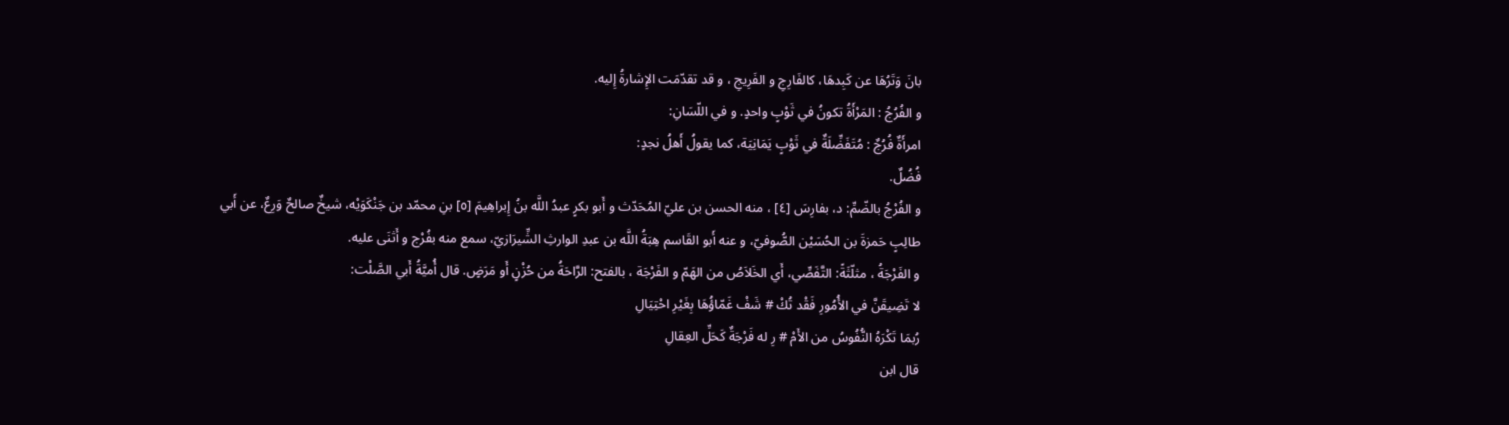بانَ وَتَرُهَا عن كَبِدهَا، كالفَارِجِ و الفَرِيجِ ، و قد تقدّمَت الإِشارةُ إِليه.
و الفُرُجُ : المَرْأَةُ تكونُ في ثَوْبٍ واحدٍ. و في اللّسَانِ:
امرأَةٌ فُرُجٌ : مُتَفَضِّلَةٌ في ثَوْبٍ يَمَانِيَة، كما يقولُ أَهلُ نجدٍ:
فُضُلٌ.
و الفُرْجُ بالضّمِّ: د، بفارِسَ [٤] ، منه الحسن بن عليّ المُحَدّث و أَبو بكرٍ عبدُ اللَّه بنُ إِبراهِيمَ [٥] بنِ محمّد بن جَنْكَوَيْه، شيخٌ صالحٌ وَرِعٌ، عن أَبي طالِبٍ حَمزةَ بن الحُسَيْن الصُّوفيّ، و عنه أَبو القَاسم هِبَةُ اللَّه بن عبدِ الوارثِ الشِّيرَازيّ، سمع منه بفُرْج و أَثنَى عليه.
و الفَرْجَةُ ، مثلّثَةً: التَّفَصِّي، أَي الخَلاَصُ من الهَمّ و الفَرْجَة ، بالفتح: الرَّاحَةُ من حُزْنٍ أَو مَرَضٍ. قال أُميَّةُ أَبي الصَّلْت:
لا تَضِيقَنَّ في الأُمُورِ فَقْد تُكْ # شَفْ غَمّاؤُهَا بِغَيْرِ احْتِيَالِ
رُبمَا تَكْرَهُ النُّفُوسُ من الأَمْ # رِ له فَرْجَةٌ كَحَلِّ العِقالِ
قال ابن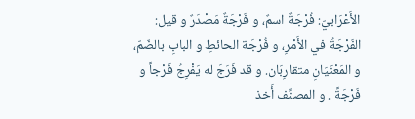الأَعْرَابيّ: فُرْجَةٌ اسمٌ، و فَرْجَةٌ مَصْدَرٌ و قيل:
الفَرْجَةُ في الأَمْرِ، و فُرْجَة الحائطِ و البابِ بالضّمّ، و المَعْنَيَانِ متقارِبَان. و قد فَرَجَ له يَفْرِجُ فَرْجاً و فَرْجَةً . و المصنِّف أَخذ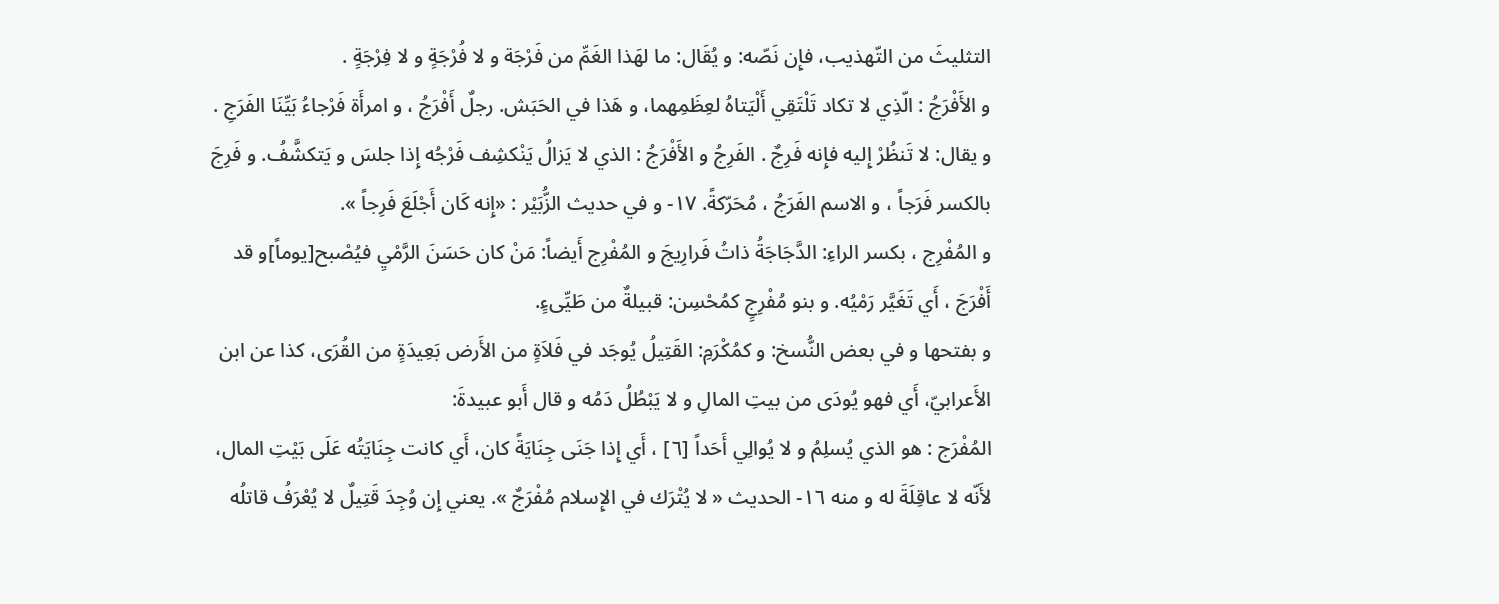التثليثَ من التّهذيب، فإِن نَصّه: و يُقَال: ما لهَذا الغَمِّ من فَرْجَة و لا فُرْجَةٍ و لا فِرْجَةٍ .
و الأَفْرَجُ : الّذِي لا تكاد تَلْتَقِي أَلْيَتاهُ لعِظَمِهما، و هَذا في الحَبَش. رجلٌ أَفْرَجُ ، و امرأَة فَرْجاءُ بَيِّنَا الفَرَجِ .
و يقال: لا تَنظُرْ إِليه فإِنه فَرِجٌ . الفَرِجُ و الأَفْرَجُ : الذي لا يَزالُ يَنْكشِف فَرْجُه إِذا جلسَ و يَتكشَّفُ. و فَرِجَ بالكسر فَرَجاً ، و الاسم الفَرَجُ ، مُحَرّكةً. ١٧- و في حديث الزُّبَيْر : «إِنه كَان أَجْلَعَ فَرِجاً ».
و المُفْرِج ، بكسر الراءِ: الدَّجَاجَةُ ذاتُ فَرارِيجَ و المُفْرِج أَيضاً: مَنْ كان حَسَنَ الرَّمْيِ فيُصْبح[يوماً]و قد أَفْرَجَ ، أَي تَغَيَّر رَمْيُه. و بنو مُفْرِجٍ كمُحْسِن: قبيلةٌ من طَيِّىءٍ.
و بفتحها و في بعض النُّسخ: و كمُكْرَمِ: القَتِيلُ يُوجَد في فَلاَةٍ من الأَرض بَعِيدَةٍ من القُرَى، كذا عن ابن الأَعرابيّ، أَي فهو يُودَى من بيتِ المالِ و لا يَبْطُلُ دَمُه و قال أَبو عبيدةَ:
المُفْرَج : هو الذي يُسلِمُ و لا يُوالِي أَحَداً [٦] ، أَي إِذا جَنَى جِنَايَةً كان، أَي كانت جِنَايَتُه عَلَى بَيْتِ المال، لأَنّه لا عاقِلَةَ له و منه ١٦- الحديث « لا يُتْرَك في الإِسلام مُفْرَجٌ ». يعني إِن وُجِدَ قَتِيلٌ لا يُعْرَفُ قاتلُه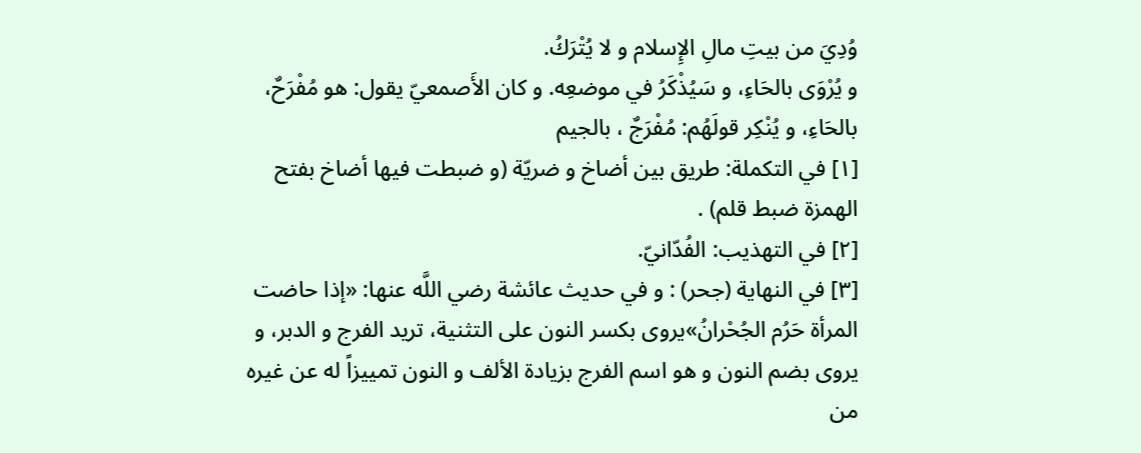وُدِيَ من بيتِ مالِ الإِسلام و لا يُتْرَكُ.
و يُرْوَى بالحَاءِ، و سَيُذْكَرُ في موضعِه. و كان الأَصمعيّ يقول: هو مُفْرَحٌ، بالحَاءِ، و يُنْكِر قولَهُم: مُفْرَجٌ ، بالجيم
[١] في التكملة: طريق بين أضاخ و ضريّة (و ضبطت فيها أضاخ بفتح الهمزة ضبط قلم) .
[٢] في التهذيب: الفُدّانيّ.
[٣] في النهاية (جحر) : و في حديث عائشة رضي اللَّه عنها: «إذا حاضت المرأة حَرُم الجُحْرانُ»يروى بكسر النون على التثنية، تريد الفرج و الدبر، و يروى بضم النون و هو اسم الفرج بزيادة الألف و النون تمييزاً له عن غيره من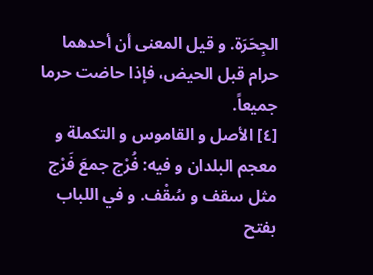الجِحَرَة. و قيل المعنى أن أحدهما حرام قبل الحيض، فإذا حاضت حرما جميعاً.
[٤] الأصل و القاموس و التكملة و معجم البلدان و فيه: فُرْج جمعَ فَرْج مثل سقف و سُقْف. و في اللباب بفتح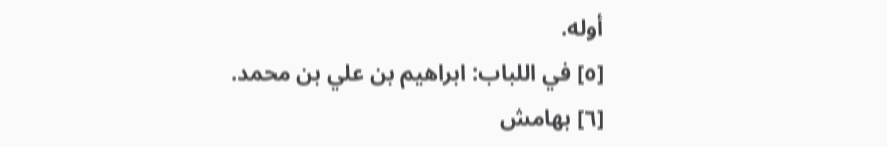أوله.
[٥] في اللباب: ابراهيم بن علي بن محمد.
[٦] بهامش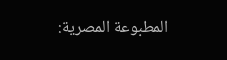المطبوعة المصرية: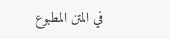في المتن المطبوع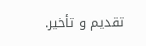تقديم و تأخير.